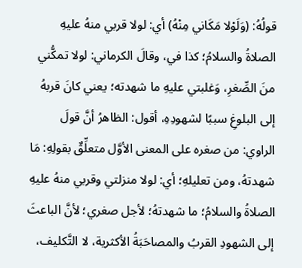قولُهُ: (وَلَوْلا مَكَاني مِنْهُ) أي: لولا قربي منهُ عليهِ الصلاةُ والسلامُ؛ كذا في، وقالَ الكرماني: لولا تمكُّني منَ الصِّغرِ، وَغلبتي عليهِ ما شهدته؛ يعني كانَ قربهُ إلى البلوغِ سببًا لشهودِهِ، أقول: الظاهرُ أنَّ قولَ الراوي: من صغره على المعنى الأوَّل متعلِّقٌ بقولِهِ: مَا شهدتهُ، ومن تعليلهِ؛ أي: لولا منزلتي وقربي منهُ عليهِ الصلاةُ والسلامُ؛ ما شهدتهُ؛ لأجل صغري؛ لأنَّ الباعثَ إلى الشهودِ القربُ والمصاحَبَةُ الأكثرية، لا التَّكليف،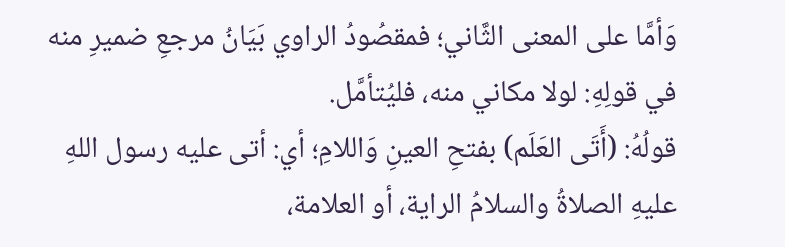وَأمَّا على المعنى الثَّاني؛ فمقصُودُ الراوي بَيَانُ مرجعِ ضميرِ منه في قولِهِ: لولا مكاني منه، فليُتأمَّل.
قولُهُ: (أَتَى العَلَم) بفتحِ العينِ وَاللامِ؛ أي: أتى عليه رسول اللهِ عليهِ الصلاةُ والسلامُ الراية، أو العلامة،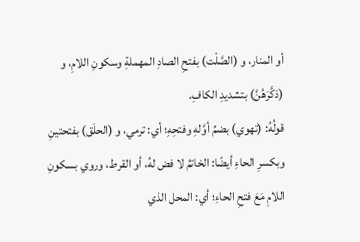أو المنار، و (الصَّلْت) بفتحِ الصادِ المهملةِ وسكونِ اللامِ، و (ذكَّرَهُنَّ) بتشديدِ الكافِ.
قولُهُ: (تهوي) بضمِّ أوَّلهِ وفتحِهِ؛ أي: ترمي، و (الحلَق) بفتحتينِ وبكسرِ الحاءِ أيضًا: الخاتمُ لا فض لهُ، أو القرط، وروي بسكونِ اللامِ مَعَ فتحِ الحاءِ؛ أي: المحل الذي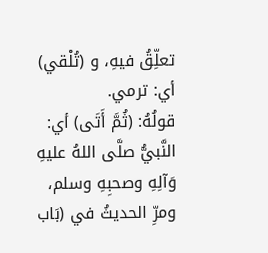تعلِّقُ فيهِ، و (تُلْقي) أي: ترمي.
قولُهُ: (ثُمَّ أَتَى) أي: النَّبيُّ صلَّى اللهُ عليهِ وَآلِهِ وصحبِهِ وسلم، ومرِّ الحديثُ في (بَاب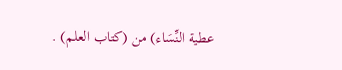عطية النِّسَاء) من (كتاب العلم) .